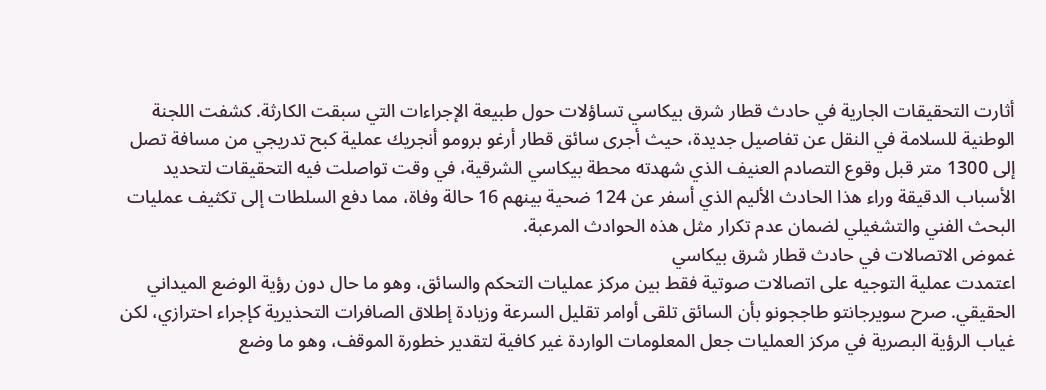أثارت التحقيقات الجارية في حادث قطار شرق بيكاسي تساؤلات حول طبيعة الإجراءات التي سبقت الكارثة. كشفت اللجنة الوطنية للسلامة في النقل عن تفاصيل جديدة، حيث أجرى سائق قطار أرغو برومو أنجريك عملية كبح تدريجي من مسافة تصل إلى 1300 متر قبل وقوع التصادم العنيف الذي شهدته محطة بيكاسي الشرقية، في وقت تواصلت فيه التحقيقات لتحديد الأسباب الدقيقة وراء هذا الحادث الأليم الذي أسفر عن 124 ضحية بينهم 16 حالة وفاة، مما دفع السلطات إلى تكثيف عمليات البحث الفني والتشغيلي لضمان عدم تكرار مثل هذه الحوادث المرعبة.
غموض الاتصالات في حادث قطار شرق بيكاسي
اعتمدت عملية التوجيه على اتصالات صوتية فقط بين مركز عمليات التحكم والسائق، وهو ما حال دون رؤية الوضع الميداني الحقيقي. صرح سويرجانتو طاججونو بأن السائق تلقى أوامر تقليل السرعة وزيادة إطلاق الصافرات التحذيرية كإجراء احترازي، لكن غياب الرؤية البصرية في مركز العمليات جعل المعلومات الواردة غير كافية لتقدير خطورة الموقف، وهو ما وضع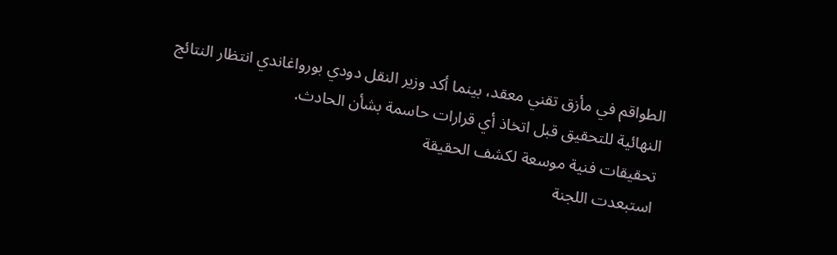الطواقم في مأزق تقني معقد، بينما أكد وزير النقل دودي بورواغاندي انتظار النتائج النهائية للتحقيق قبل اتخاذ أي قرارات حاسمة بشأن الحادث.
تحقيقات فنية موسعة لكشف الحقيقة
استبعدت اللجنة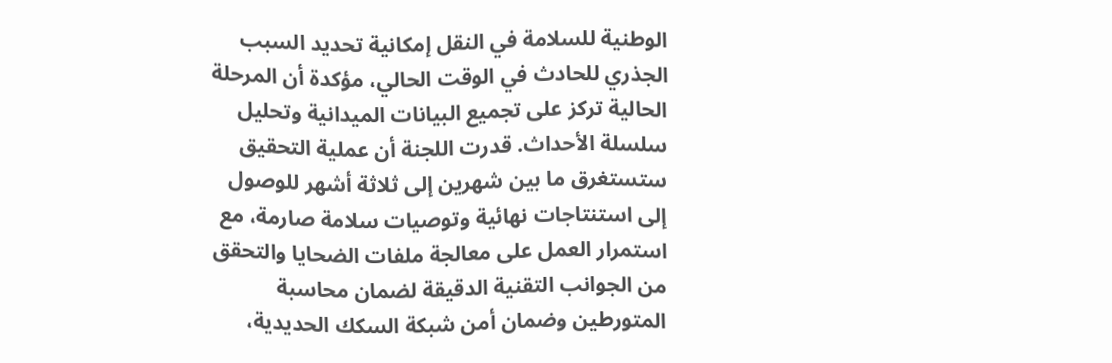الوطنية للسلامة في النقل إمكانية تحديد السبب الجذري للحادث في الوقت الحالي، مؤكدة أن المرحلة الحالية تركز على تجميع البيانات الميدانية وتحليل سلسلة الأحداث. قدرت اللجنة أن عملية التحقيق ستستغرق ما بين شهرين إلى ثلاثة أشهر للوصول إلى استنتاجات نهائية وتوصيات سلامة صارمة، مع استمرار العمل على معالجة ملفات الضحايا والتحقق من الجوانب التقنية الدقيقة لضمان محاسبة المتورطين وضمان أمن شبكة السكك الحديدية،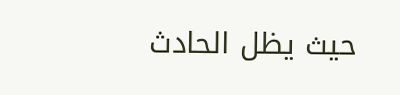حيث يظل الحادث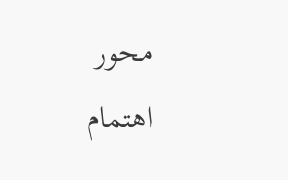محور اهتمام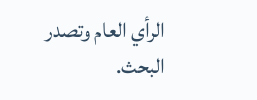الرأي العام وتصدر البحث.